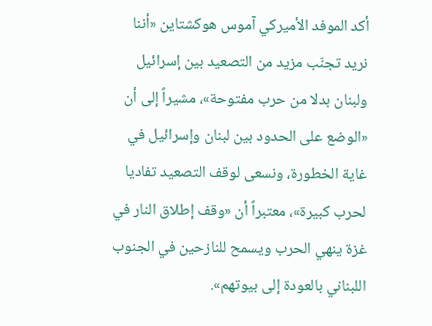أكد الموفد الأميركي آموس هوكشتاين «أننا نريد تجنّب مزيد من التصعيد بين إسرائيل ولبنان بدلا من حرب مفتوحة»، مشيراً إلى أن «الوضع على الحدود بين لبنان وإسرائيل في غاية الخطورة، ونسعى لوقف التصعيد تفاديا لحرب كبيرة»، معتبراً أن «وقف إطلاق النار في غزة ينهي الحرب ويسمح للنازحين في الجنوب اللبناني بالعودة إلى بيوتهم».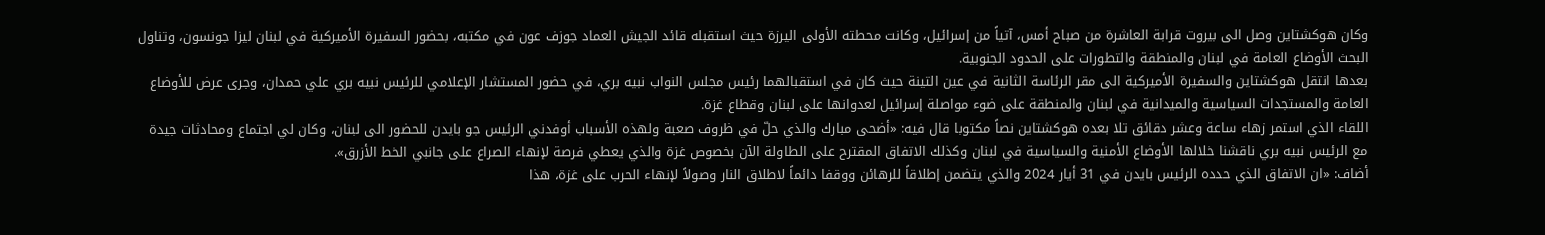وكان هوكشتاين وصل الى بيروت قرابة العاشرة من صباح أمس، آتياً من إسرائيل، وكانت محطته الأولى اليرزة حيث استقبله قائد الجيش العماد جوزف عون في مكتبه، بحضور السفيرة الأميركية في لبنان ليزا جونسون، وتناول البحث الأوضاع العامة في لبنان والمنطقة والتطورات على الحدود الجنوبية.
بعدها انتقل هوكشتاين والسفيرة الأميركية الى مقر الرئاسة الثانية في عين التينة حيث كان في استقبالهما رئيس مجلس النواب نبيه بري، في حضور المستشار الإعلامي للرئيس نبيه بري علي حمدان، وجرى عرض للأوضاع العامة والمستجدات السياسية والميدانية في لبنان والمنطقة على ضوء مواصلة إسرائيل لعدوانها على لبنان وقطاع غزة.
اللقاء الذي استمر زهاء ساعة وعشر دقائق تلا بعده هوكشتاين نصاً مكتوبا قال فيه: «أضحى مبارك والذي حلّ في ظروف صعبة ولهذه الأسباب أوفدني الرئيس جو بايدن للحضور الى لبنان، وكان لي اجتماع ومحادثات جيدة مع الرئيس نبيه بري ناقشنا خلالها الأوضاع الأمنية والسياسية في لبنان وكذلك الاتفاق المقترح على الطاولة الآن بخصوص غزة والذي يعطي فرصة لإنهاء الصراع على جانبي الخط الأزرق».
أضاف: «ان الاتفاق الذي حدده الرئيس بايدن في 31 أيار 2024 والذي يتضمن إطلاقاً للرهائن ووقفا دائماً لاطلاق النار وصولاً لإنهاء الحرب على غزة، هذا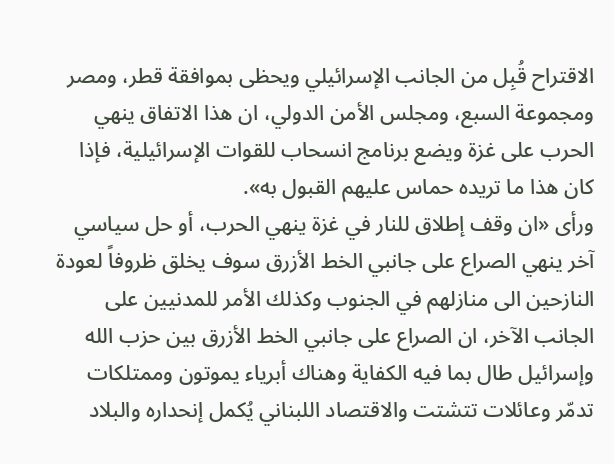الاقتراح قُبِل من الجانب الإسرائيلي ويحظى بموافقة قطر، ومصر ومجموعة السبع، ومجلس الأمن الدولي، ان هذا الاتفاق ينهي الحرب على غزة ويضع برنامج انسحاب للقوات الإسرائيلية، فإذا كان هذا ما تريده حماس عليهم القبول به».
ورأى «ان وقف إطلاق للنار في غزة ينهي الحرب، أو حل سياسي آخر ينهي الصراع على جانبي الخط الأزرق سوف يخلق ظروفاً لعودة النازحين الى منازلهم في الجنوب وكذلك الأمر للمدنيين على الجانب الآخر، ان الصراع على جانبي الخط الأزرق بين حزب الله وإسرائيل طال بما فيه الكفاية وهناك أبرياء يموتون وممتلكات تدمّر وعائلات تتشتت والاقتصاد اللبناني يُكمل إنحداره والبلاد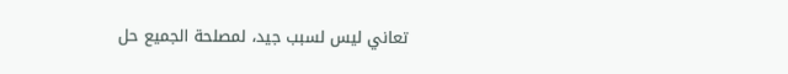تعاني ليس لسبب جيد، لمصلحة الجميع حل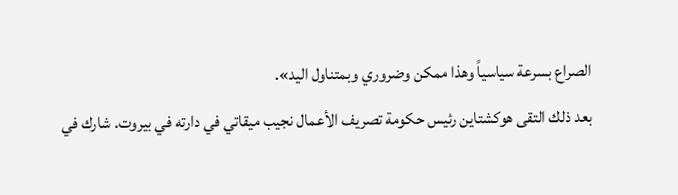الصراع بسرعة سياسياً وهذا ممكن وضروري وبمتناول اليد».
بعد ذلك التقى هوكشتاين رئيس حكومة تصريف الأعمال نجيب ميقاتي في دارته في بيروت. شارك في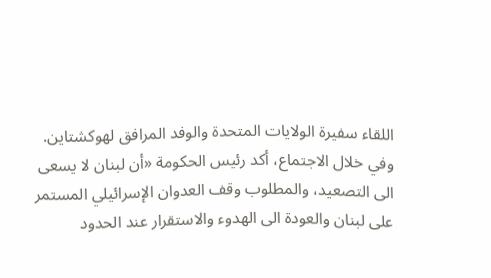اللقاء سفيرة الولايات المتحدة والوفد المرافق لهوكشتاين.
وفي خلال الاجتماع، أكد رئيس الحكومة «أن لبنان لا يسعى الى التصعيد، والمطلوب وقف العدوان الإسرائيلي المستمر على لبنان والعودة الى الهدوء والاستقرار عند الحدود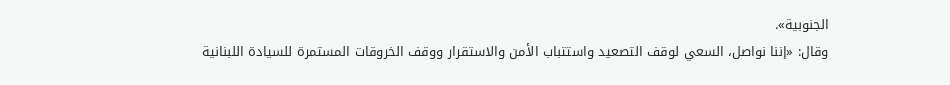الجنوبية».
وقال: «إننا نواصل، السعي لوقف التصعيد واستتباب الأمن والاستقرار ووقف الخروقات المستمرة للسيادة اللبنانية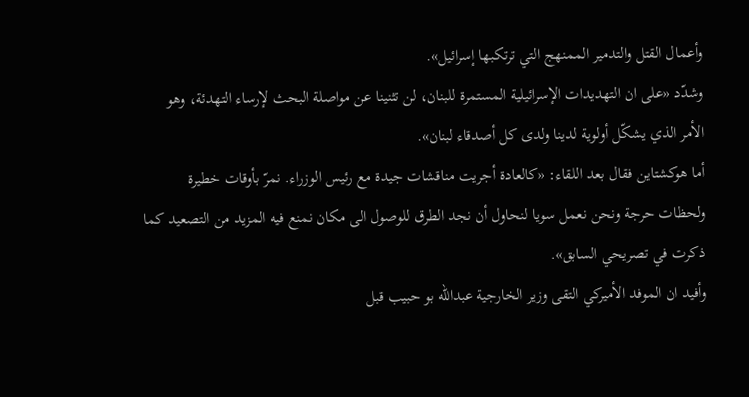وأعمال القتل والتدمير الممنهج التي ترتكبها إسرائيل».
وشدّد «على ان التهديدات الإسرائيلية المستمرة للبنان، لن تثنينا عن مواصلة البحث لإرساء التهدئة، وهو الأمر الذي يشكّل أولوية لدينا ولدى كل أصدقاء لبنان».
أما هوكشتاين فقال بعد اللقاء: «كالعادة أجريت مناقشات جيدة مع رئيس الوزراء. نمرّ بأوقات خطيرة ولحظات حرجة ونحن نعمل سويا لنحاول أن نجد الطرق للوصول الى مكان نمنع فيه المزيد من التصعيد كما ذكرت في تصريحي السابق».
وأفيد ان الموفد الأميركي التقى وزير الخارجية عبدالله بو حبيب قبل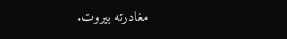مغادرته بيروت.